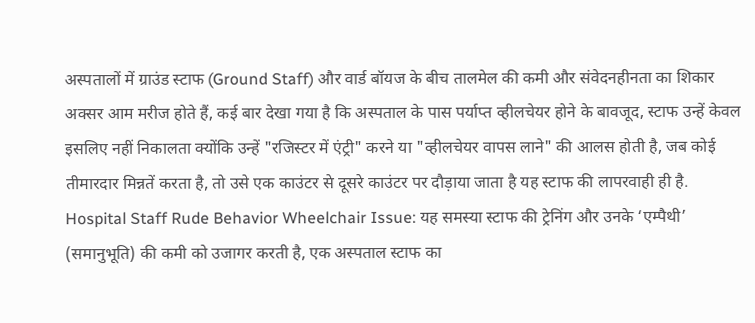अस्पतालों में ग्राउंड स्टाफ (Ground Staff) और वार्ड बॉयज के बीच तालमेल की कमी और संवेदनहीनता का शिकार अक्सर आम मरीज होते हैं, कई बार देखा गया है कि अस्पताल के पास पर्याप्त व्हीलचेयर होने के बावजूद, स्टाफ उन्हें केवल इसलिए नहीं निकालता क्योंकि उन्हें "रजिस्टर में एंट्री" करने या "व्हीलचेयर वापस लाने" की आलस होती है, जब कोई तीमारदार मिन्नतें करता है, तो उसे एक काउंटर से दूसरे काउंटर पर दौड़ाया जाता है यह स्टाफ की लापरवाही ही है.
Hospital Staff Rude Behavior Wheelchair Issue: यह समस्या स्टाफ की ट्रेनिंग और उनके ‘एम्पैथी’ (समानुभूति) की कमी को उजागर करती है, एक अस्पताल स्टाफ का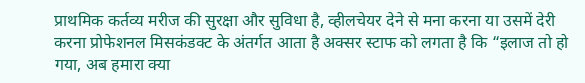प्राथमिक कर्तव्य मरीज की सुरक्षा और सुविधा है, व्हीलचेयर देने से मना करना या उसमें देरी करना प्रोफेशनल मिसकंडक्ट के अंतर्गत आता है अक्सर स्टाफ को लगता है कि “इलाज तो हो गया, अब हमारा क्या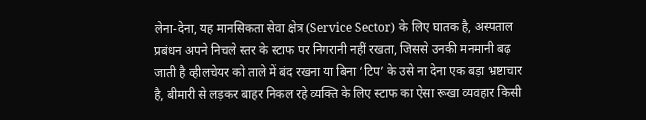लेना-देना, यह मानसिकता सेवा क्षेत्र (Service Sector) के लिए घातक है, अस्पताल प्रबंधन अपने निचले स्तर के स्टाफ पर निगरानी नहीं रखता, जिससे उनकी मनमानी बढ़ जाती है व्हीलचेयर को ताले में बंद रखना या बिना ‘टिप’ के उसे ना देना एक बड़ा भ्रष्टाचार है, बीमारी से लड़कर बाहर निकल रहे व्यक्ति के लिए स्टाफ का ऐसा रूखा व्यवहार किसी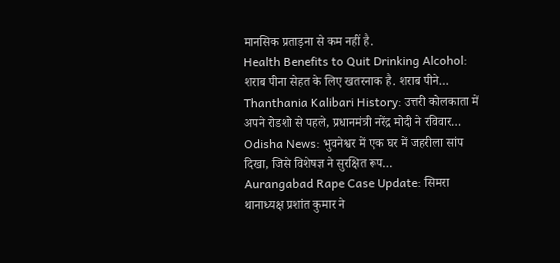मानसिक प्रताड़ना से कम नहीं है.
Health Benefits to Quit Drinking Alcohol: शराब पीना सेहत के लिए खतरनाक है. शराब पीने…
Thanthania Kalibari History: उत्तरी कोलकाता में अपने रोडशो से पहले, प्रधानमंत्री नरेंद्र मोदी ने रविवार…
Odisha News: भुवनेश्वर में एक घर में जहरीला सांप दिखा, जिसे विशेषज्ञ ने सुरक्षित रूप…
Aurangabad Rape Case Update: सिमरा थानाध्यक्ष प्रशांत कुमार ने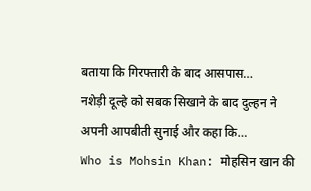बताया कि गिरफ्तारी के बाद आसपास…
नशेड़ी दूल्हे को सबक सिखाने के बाद दुल्हन ने अपनी आपबीती सुनाई और कहा कि…
Who is Mohsin Khan: मोहसिन खान की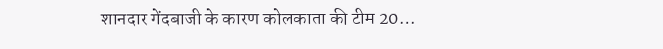शानदार गेंदबाजी के कारण कोलकाता की टीम 20…